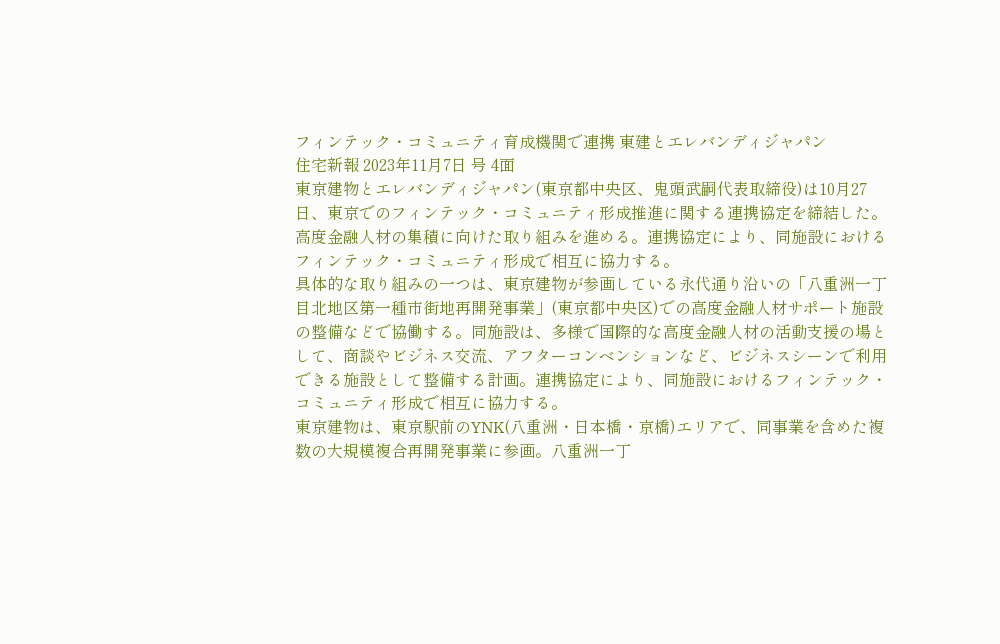フィンテック・コミュニティ育成機関で連携 東建とエレバンディジャパン
住宅新報 2023年11月7日 号 4面
東京建物とエレバンディジャパン(東京都中央区、鬼頭武嗣代表取締役)は10月27日、東京でのフィンテック・コミュニティ形成推進に関する連携協定を締結した。高度金融人材の集積に向けた取り組みを進める。連携協定により、同施設におけるフィンテック・コミュニティ形成で相互に協力する。
具体的な取り組みの一つは、東京建物が参画している永代通り沿いの「八重洲一丁目北地区第一種市街地再開発事業」(東京都中央区)での高度金融人材サポート施設の整備などで協働する。同施設は、多様で国際的な高度金融人材の活動支援の場として、商談やビジネス交流、アフターコンベンションなど、ビジネスシーンで利用できる施設として整備する計画。連携協定により、同施設におけるフィンテック・コミュニティ形成で相互に協力する。
東京建物は、東京駅前のYNK(八重洲・日本橋・京橋)エリアで、同事業を含めた複数の大規模複合再開発事業に参画。八重洲一丁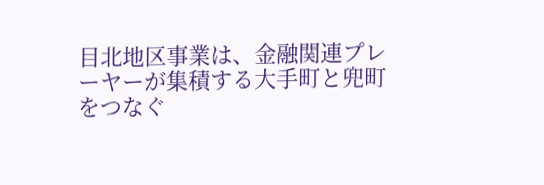目北地区事業は、金融関連プレーヤーが集積する大手町と兜町をつなぐ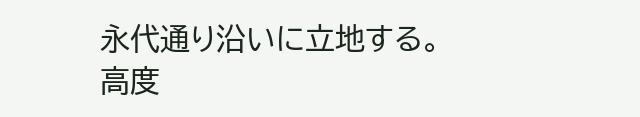永代通り沿いに立地する。高度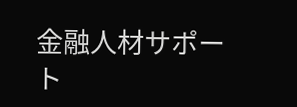金融人材サポート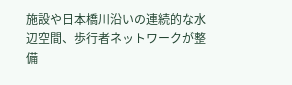施設や日本橋川沿いの連続的な水辺空間、歩行者ネットワークが整備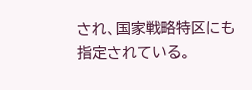され、国家戦略特区にも指定されている。